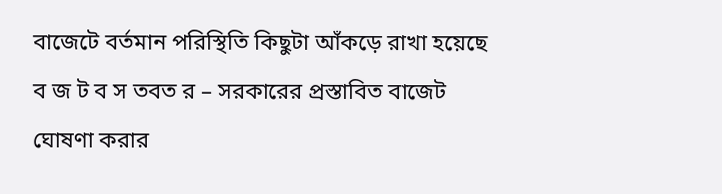বাজেটে বর্তমান পরিস্থিতি কিছুটা আঁকড়ে রাখা হয়েছে
ব জ ট ব স তবত র – সরকারের প্রস্তাবিত বাজেট ঘোষণা করার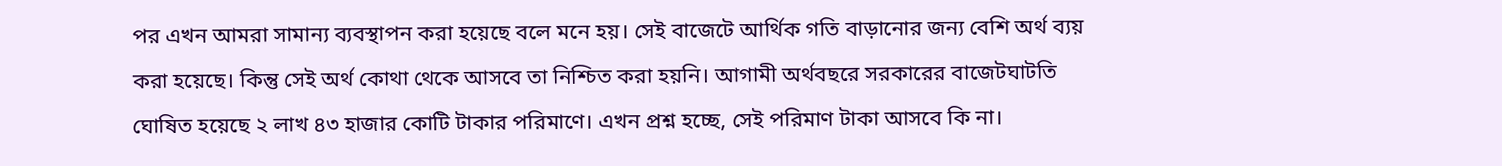পর এখন আমরা সামান্য ব্যবস্থাপন করা হয়েছে বলে মনে হয়। সেই বাজেটে আর্থিক গতি বাড়ানোর জন্য বেশি অর্থ ব্যয় করা হয়েছে। কিন্তু সেই অর্থ কোথা থেকে আসবে তা নিশ্চিত করা হয়নি। আগামী অর্থবছরে সরকারের বাজেটঘাটতি ঘোষিত হয়েছে ২ লাখ ৪৩ হাজার কোটি টাকার পরিমাণে। এখন প্রশ্ন হচ্ছে, সেই পরিমাণ টাকা আসবে কি না।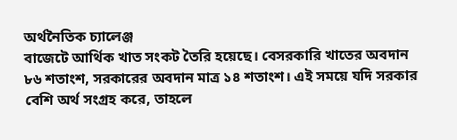অর্থনৈতিক চ্যালেঞ্জ
বাজেটে আর্থিক খাত সংকট তৈরি হয়েছে। বেসরকারি খাতের অবদান ৮৬ শতাংশ, সরকারের অবদান মাত্র ১৪ শতাংশ। এই সময়ে যদি সরকার বেশি অর্থ সংগ্রহ করে, তাহলে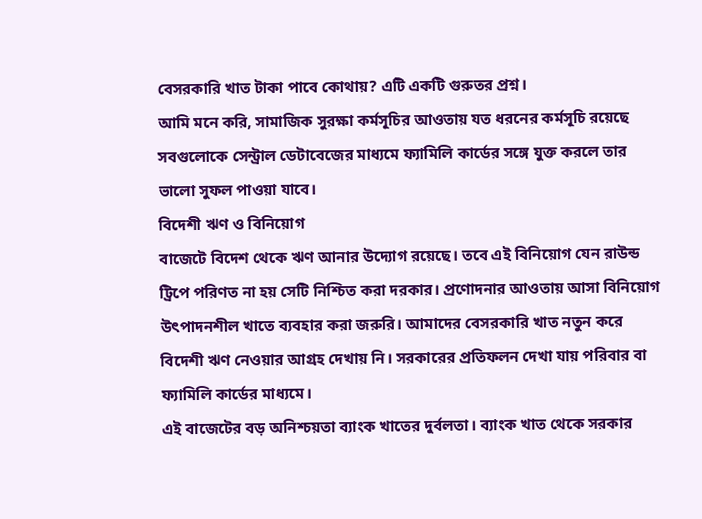বেসরকারি খাত টাকা পাবে কোথায়? এটি একটি গুরুতর প্রশ্ন।
আমি মনে করি, সামাজিক সুরক্ষা কর্মসূচির আওতায় যত ধরনের কর্মসূচি রয়েছে সবগুলোকে সেন্ট্রাল ডেটাবেজের মাধ্যমে ফ্যামিলি কার্ডের সঙ্গে যুক্ত করলে তার ভালো সুফল পাওয়া যাবে।
বিদেশী ঋণ ও বিনিয়োগ
বাজেটে বিদেশ থেকে ঋণ আনার উদ্যোগ রয়েছে। তবে এই বিনিয়োগ যেন রাউন্ড ট্রিপে পরিণত না হয় সেটি নিশ্চিত করা দরকার। প্রণোদনার আওতায় আসা বিনিয়োগ উৎপাদনশীল খাতে ব্যবহার করা জরুরি। আমাদের বেসরকারি খাত নতুন করে বিদেশী ঋণ নেওয়ার আগ্রহ দেখায় নি। সরকারের প্রতিফলন দেখা যায় পরিবার বা ফ্যামিলি কার্ডের মাধ্যমে।
এই বাজেটের বড় অনিশ্চয়তা ব্যাংক খাতের দুর্বলতা। ব্যাংক খাত থেকে সরকার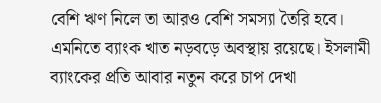বেশি ঋণ নিলে তা আরও বেশি সমস্যা তৈরি হবে। এমনিতে ব্যাংক খাত নড়বড়ে অবস্থায় রয়েছে। ইসলামী ব্যাংকের প্রতি আবার নতুন করে চাপ দেখা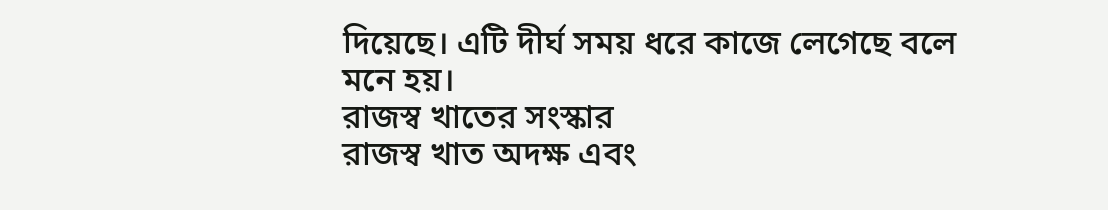দিয়েছে। এটি দীর্ঘ সময় ধরে কাজে লেগেছে বলে মনে হয়।
রাজস্ব খাতের সংস্কার
রাজস্ব খাত অদক্ষ এবং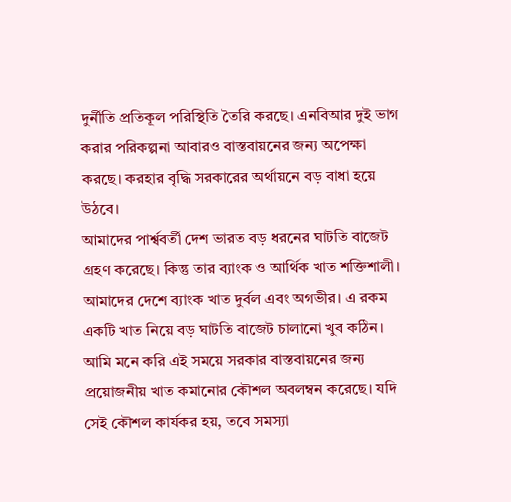দুর্নীতি প্রতিকূল পরিস্থিতি তৈরি করছে। এনবিআর দুই ভাগ করার পরিকল্পনা আবারও বাস্তবায়নের জন্য অপেক্ষা করছে। করহার বৃদ্ধি সরকারের অর্থায়নে বড় বাধা হয়ে উঠবে।
আমাদের পার্শ্ববর্তী দেশ ভারত বড় ধরনের ঘাটতি বাজেট গ্রহণ করেছে। কিন্তু তার ব্যাংক ও আর্থিক খাত শক্তিশালী। আমাদের দেশে ব্যাংক খাত দুর্বল এবং অগভীর। এ রকম একটি খাত নিয়ে বড় ঘাটতি বাজেট চালানো খুব কঠিন।
আমি মনে করি এই সময়ে সরকার বাস্তবায়নের জন্য প্রয়োজনীয় খাত কমানোর কৌশল অবলম্বন করেছে। যদি সেই কৌশল কার্যকর হয়, তবে সমস্যা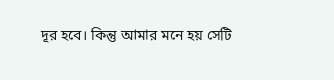দূর হবে। কিন্তু আমার মনে হয় সেটি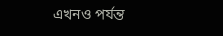এখনও পর্যন্ত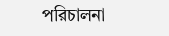পরিচালনা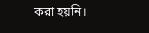করা হয়নি।